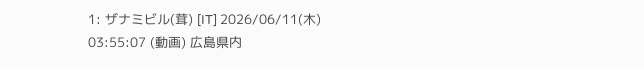1: ザナミビル(茸) [IT] 2026/06/11(木) 03:55:07 (動画) 広島県内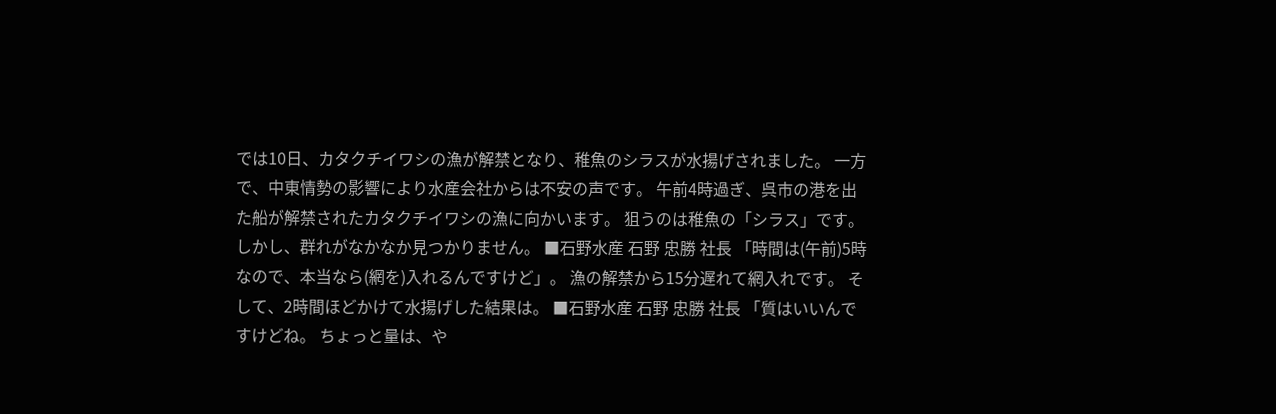では10日、カタクチイワシの漁が解禁となり、稚魚のシラスが水揚げされました。 一方で、中東情勢の影響により水産会社からは不安の声です。 午前4時過ぎ、呉市の港を出た船が解禁されたカタクチイワシの漁に向かいます。 狙うのは稚魚の「シラス」です。 しかし、群れがなかなか見つかりません。 ■石野水産 石野 忠勝 社長 「時間は(午前)5時なので、本当なら(網を)入れるんですけど」。 漁の解禁から15分遅れて網入れです。 そして、2時間ほどかけて水揚げした結果は。 ■石野水産 石野 忠勝 社長 「質はいいんですけどね。 ちょっと量は、や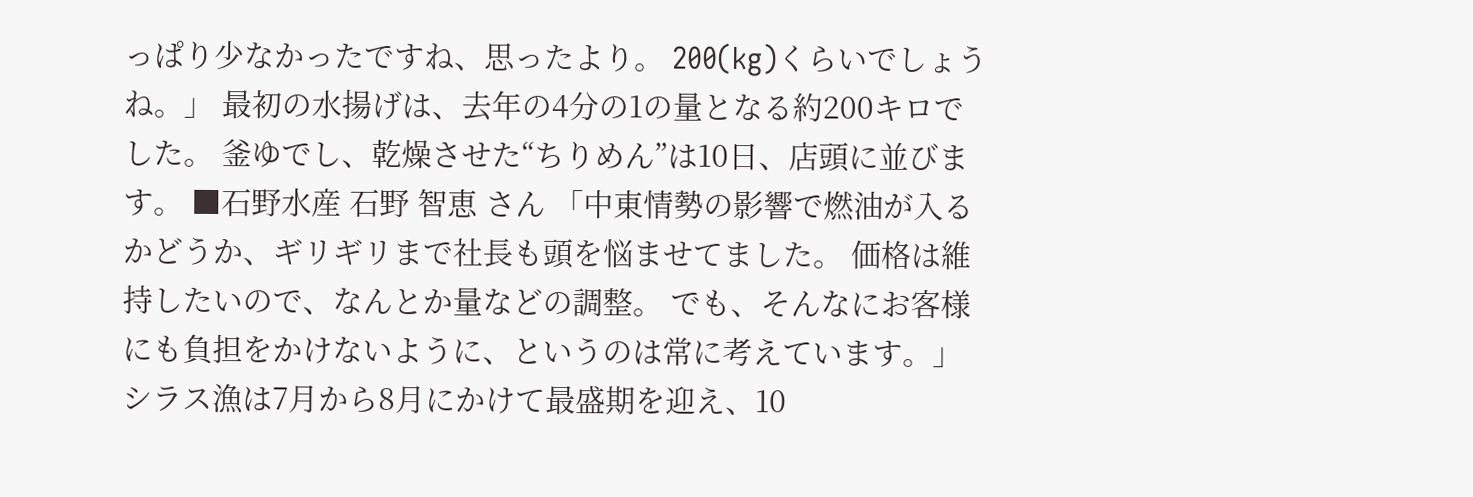っぱり少なかったですね、思ったより。 200(kg)くらいでしょうね。」 最初の水揚げは、去年の4分の1の量となる約200キロでした。 釜ゆでし、乾燥させた“ちりめん”は10日、店頭に並びます。 ■石野水産 石野 智恵 さん 「中東情勢の影響で燃油が入るかどうか、ギリギリまで社長も頭を悩ませてました。 価格は維持したいので、なんとか量などの調整。 でも、そんなにお客様にも負担をかけないように、というのは常に考えています。」 シラス漁は7月から8月にかけて最盛期を迎え、10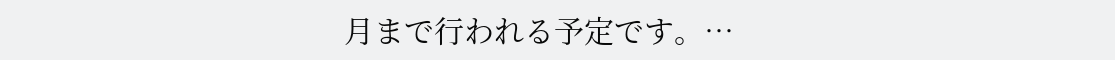月まで行われる予定です。…